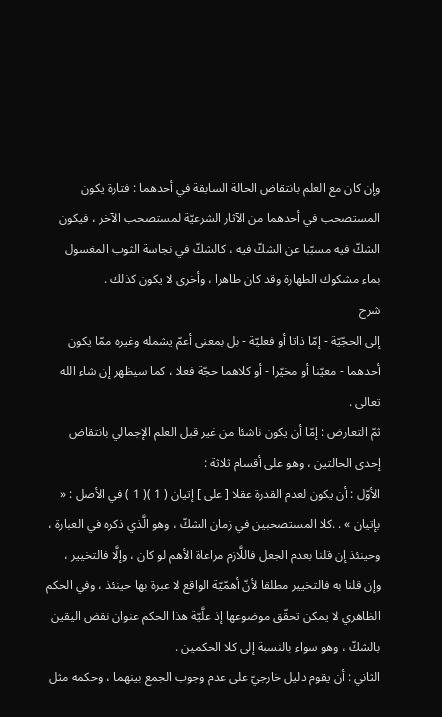وإن كان مع العلم بانتقاض الحالة السابقة في أحدهما : فتارة يكون المستصحب في أحدهما من الآثار الشرعيّة لمستصحب الآخر ، فيكون الشكّ فيه مسبّبا عن الشكّ فيه ، كالشكّ في نجاسة الثوب المغسول بماء مشكوك الطهارة وقد كان طاهرا ، وأخرى لا يكون كذلك .
شرح
إلى الحجّيّة - إمّا ذاتا أو فعليّة - بل بمعنى أعمّ يشمله وغيره ممّا يكون أحدهما - معيّنا أو مخيّرا - أو كلاهما حجّة فعلا ، كما سيظهر إن شاء الله تعالى .
ثمّ التعارض : إمّا أن يكون ناشئا من غير قبل العلم الإجمالي بانتقاض إحدى الحالتين ، وهو على أقسام ثلاثة :
الأوّل : أن يكون لعدم القدرة عقلا [ على ] إتيان ( 1 )( 1 ) في الأصل : « بإتيان » . .كلا المستصحبين في زمان الشكّ ، وهو الَّذي ذكره في العبارة ، وحينئذ إن قلنا بعدم الجعل فاللَّازم مراعاة الأهم لو كان ، وإلَّا فالتخيير ، وإن قلنا به فالتخيير مطلقا لأنّ أهمّيّة الواقع لا عبرة بها حينئذ ، وفي الحكم الظاهري لا يمكن تحقّق موضوعها إذ علَّيّة هذا الحكم عنوان نقض اليقين بالشكّ ، وهو سواء بالنسبة إلى كلا الحكمين .
الثاني : أن يقوم دليل خارجيّ على عدم وجوب الجمع بينهما ، وحكمه مثل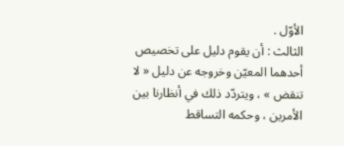الأوّل .
الثالث : أن يقوم دليل على تخصيص أحدهما المعيّن وخروجه عن دليل « لا تنقض » ، ويتردّد ذلك في أنظارنا بين الأمرين ، وحكمه التساقط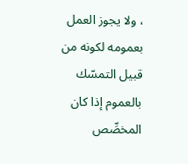، ولا يجوز العمل بعمومه لكونه من قبيل التمسّك بالعموم إذا كان المخصِّص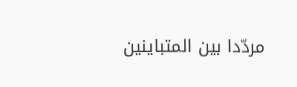مردّدا بين المتباينين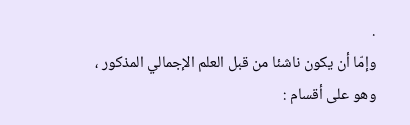.
وإمّا أن يكون ناشئا من قبل العلم الإجمالي المذكور ، وهو على أقسام :